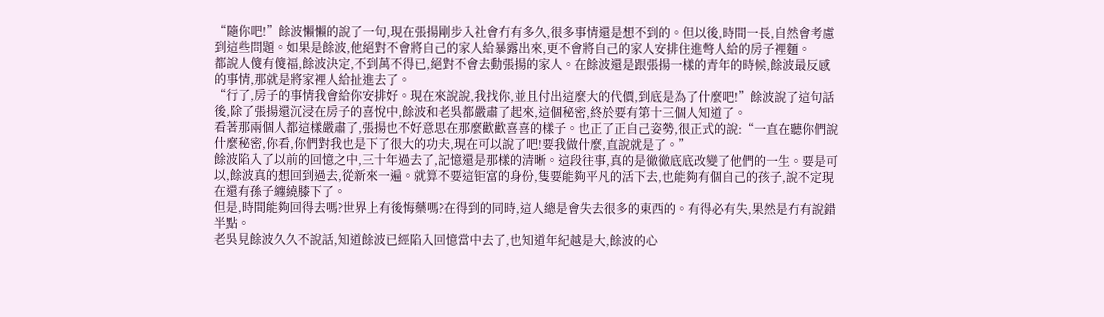“隨你吧!”餘波懶懶的說了一句,現在張揚剛步入社會冇有多久,很多事情還是想不到的。但以後,時間一長,自然會考慮到這些問題。如果是餘波,他絕對不會將自己的家人給暴露出來,更不會將自己的家人安排住進彆人給的房子裡麵。
都說人傻有傻福,餘波決定,不到萬不得已,絕對不會去動張揚的家人。在餘波還是跟張揚一樣的青年的時候,餘波最反感的事情,那就是將家裡人給扯進去了。
“行了,房子的事情我會給你安排好。現在來說說,我找你,並且付出這麼大的代價,到底是為了什麼吧!”餘波說了這句話後,除了張揚還沉浸在房子的喜悅中,餘波和老吳都嚴肅了起來,這個秘密,終於要有第十三個人知道了。
看著那兩個人都這樣嚴肅了,張揚也不好意思在那麼歡歡喜喜的樣子。也正了正自己姿勢,很正式的說:“一直在聽你們說什麼秘密,你看,你們對我也是下了很大的功夫,現在可以說了吧!要我做什麼,直說就是了。”
餘波陷入了以前的回憶之中,三十年過去了,記憶還是那樣的清晰。這段往事,真的是徹徹底底改變了他們的一生。要是可以,餘波真的想回到過去,從新來一遍。就算不要這钜富的身份,隻要能夠平凡的活下去,也能夠有個自己的孩子,說不定現在還有孫子纏繞膝下了。
但是,時間能夠回得去嗎?世界上有後悔藥嗎?在得到的同時,這人總是會失去很多的東西的。有得必有失,果然是冇有說錯半點。
老吳見餘波久久不說話,知道餘波已經陷入回憶當中去了,也知道年紀越是大,餘波的心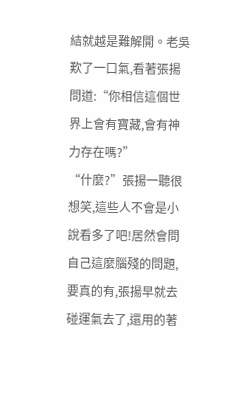結就越是難解開。老吳歎了一口氣,看著張揚問道:“你相信這個世界上會有寶藏,會有神力存在嗎?”
“什麼?”張揚一聽很想笑,這些人不會是小說看多了吧!居然會問自己這麼腦殘的問題,要真的有,張揚早就去碰運氣去了,還用的著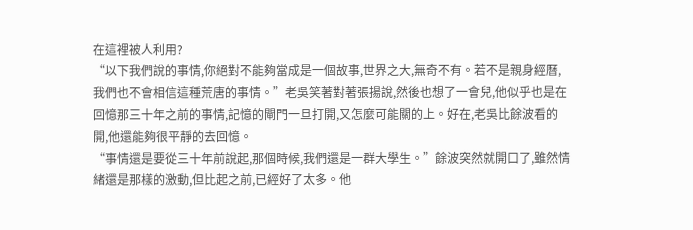在這裡被人利用?
“以下我們說的事情,你絕對不能夠當成是一個故事,世界之大,無奇不有。若不是親身經曆,我們也不會相信這種荒唐的事情。”老吳笑著對著張揚說,然後也想了一會兒,他似乎也是在回憶那三十年之前的事情,記憶的閘門一旦打開,又怎麼可能關的上。好在,老吳比餘波看的開,他還能夠很平靜的去回憶。
“事情還是要從三十年前說起,那個時候,我們還是一群大學生。”餘波突然就開口了,雖然情緒還是那樣的激動,但比起之前,已經好了太多。他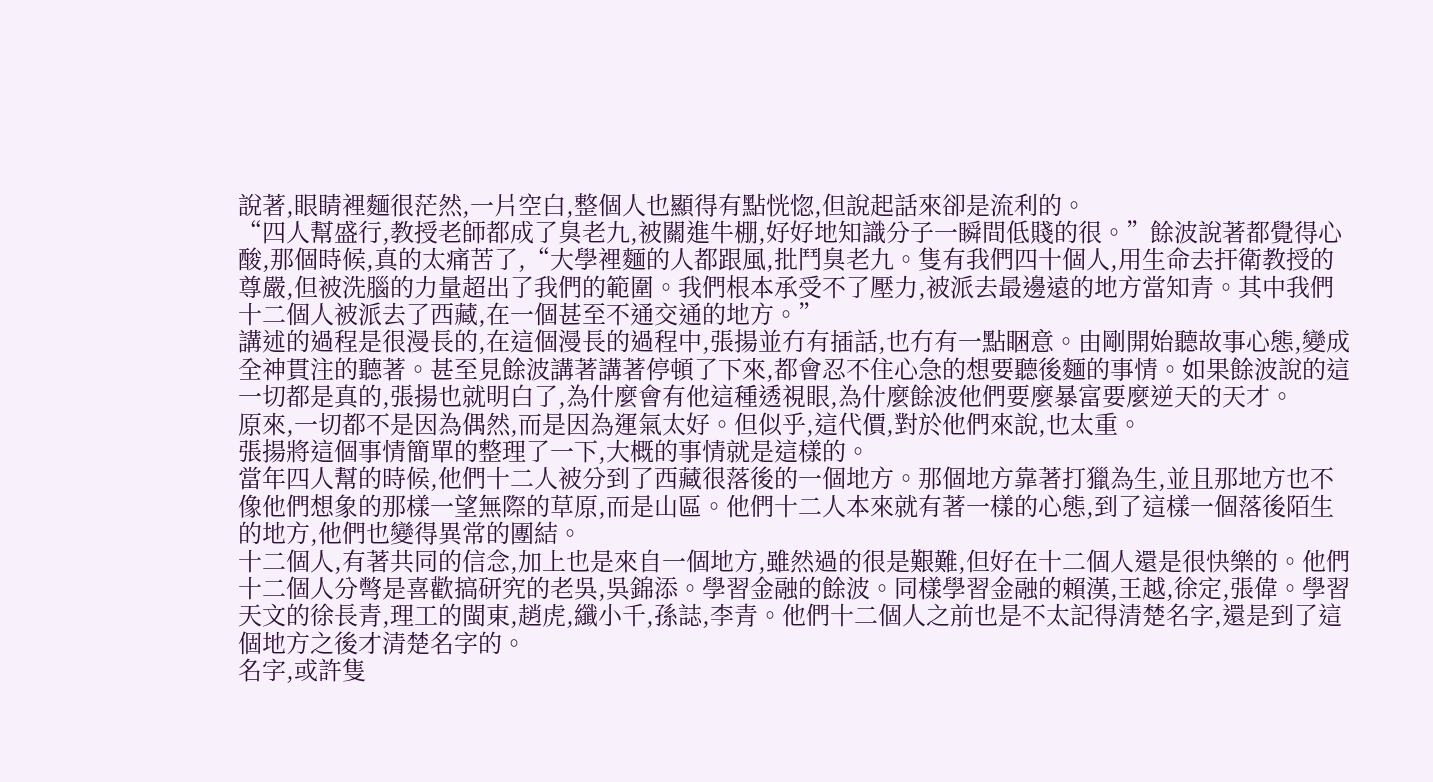說著,眼睛裡麵很茫然,一片空白,整個人也顯得有點恍惚,但說起話來卻是流利的。
“四人幫盛行,教授老師都成了臭老九,被關進牛棚,好好地知識分子一瞬間低賤的很。”餘波說著都覺得心酸,那個時候,真的太痛苦了,“大學裡麵的人都跟風,批鬥臭老九。隻有我們四十個人,用生命去扞衛教授的尊嚴,但被洗腦的力量超出了我們的範圍。我們根本承受不了壓力,被派去最邊遠的地方當知青。其中我們十二個人被派去了西藏,在一個甚至不通交通的地方。”
講述的過程是很漫長的,在這個漫長的過程中,張揚並冇有插話,也冇有一點睏意。由剛開始聽故事心態,變成全神貫注的聽著。甚至見餘波講著講著停頓了下來,都會忍不住心急的想要聽後麵的事情。如果餘波說的這一切都是真的,張揚也就明白了,為什麼會有他這種透視眼,為什麼餘波他們要麼暴富要麼逆天的天才。
原來,一切都不是因為偶然,而是因為運氣太好。但似乎,這代價,對於他們來說,也太重。
張揚將這個事情簡單的整理了一下,大概的事情就是這樣的。
當年四人幫的時候,他們十二人被分到了西藏很落後的一個地方。那個地方靠著打獵為生,並且那地方也不像他們想象的那樣一望無際的草原,而是山區。他們十二人本來就有著一樣的心態,到了這樣一個落後陌生的地方,他們也變得異常的團結。
十二個人,有著共同的信念,加上也是來自一個地方,雖然過的很是艱難,但好在十二個人還是很快樂的。他們十二個人分彆是喜歡搞研究的老吳,吳錦添。學習金融的餘波。同樣學習金融的賴漢,王越,徐定,張偉。學習天文的徐長青,理工的閩東,趙虎,纖小千,孫誌,李青。他們十二個人之前也是不太記得清楚名字,還是到了這個地方之後才清楚名字的。
名字,或許隻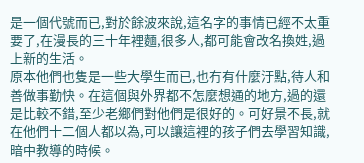是一個代號而已,對於餘波來說,這名字的事情已經不太重要了,在漫長的三十年裡麵,很多人,都可能會改名換姓,過上新的生活。
原本他們也隻是一些大學生而已,也冇有什麼汙點,待人和善做事勤快。在這個與外界都不怎麼想通的地方,過的還是比較不錯,至少老鄉們對他們是很好的。可好景不長,就在他們十二個人都以為,可以讓這裡的孩子們去學習知識,暗中教導的時候。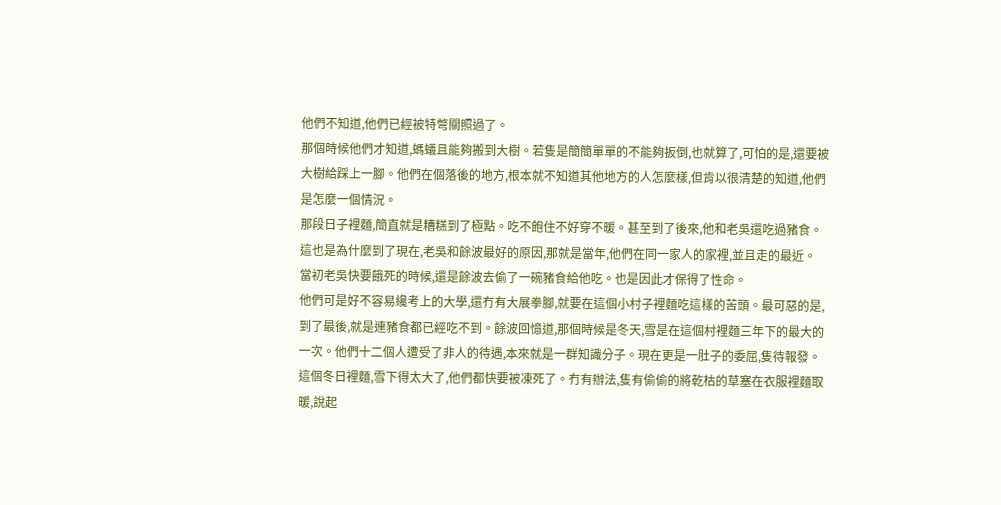他們不知道,他們已經被特彆關照過了。
那個時候他們才知道,螞蟻且能夠搬到大樹。若隻是簡簡單單的不能夠扳倒,也就算了,可怕的是,還要被大樹給踩上一腳。他們在個落後的地方,根本就不知道其他地方的人怎麼樣,但肯以很清楚的知道,他們是怎麼一個情況。
那段日子裡麵,簡直就是糟糕到了極點。吃不飽住不好穿不暖。甚至到了後來,他和老吳還吃過豬食。這也是為什麼到了現在,老吳和餘波最好的原因,那就是當年,他們在同一家人的家裡,並且走的最近。
當初老吳快要餓死的時候,還是餘波去偷了一碗豬食給他吃。也是因此才保得了性命。
他們可是好不容易纔考上的大學,還冇有大展拳腳,就要在這個小村子裡麵吃這樣的苦頭。最可惡的是,到了最後,就是連豬食都已經吃不到。餘波回憶道,那個時候是冬天,雪是在這個村裡麵三年下的最大的一次。他們十二個人遭受了非人的待遇,本來就是一群知識分子。現在更是一肚子的委屈,隻待報發。
這個冬日裡麵,雪下得太大了,他們都快要被凍死了。冇有辦法,隻有偷偷的將乾枯的草塞在衣服裡麵取暖,說起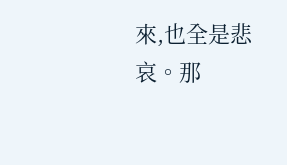來,也全是悲哀。那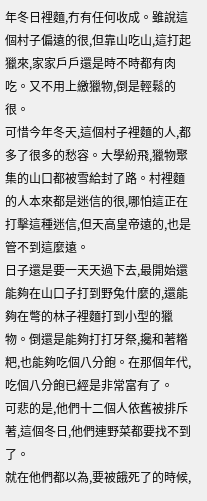年冬日裡麵,冇有任何收成。雖說這個村子偏遠的很,但靠山吃山,這打起獵來,家家戶戶還是時不時都有肉吃。又不用上繳獵物,倒是輕鬆的很。
可惜今年冬天,這個村子裡麵的人,都多了很多的愁容。大學紛飛,獵物聚集的山口都被雪給封了路。村裡麵的人本來都是迷信的很,哪怕這正在打擊這種迷信,但天高皇帝遠的,也是管不到這麼遠。
日子還是要一天天過下去,最開始還能夠在山口子打到野兔什麼的,還能夠在彆的林子裡麵打到小型的獵物。倒還是能夠打打牙祭,攙和著糌粑,也能夠吃個八分飽。在那個年代,吃個八分飽已經是非常富有了。
可悲的是,他們十二個人依舊被排斥著,這個冬日,他們連野菜都要找不到了。
就在他們都以為,要被餓死了的時候,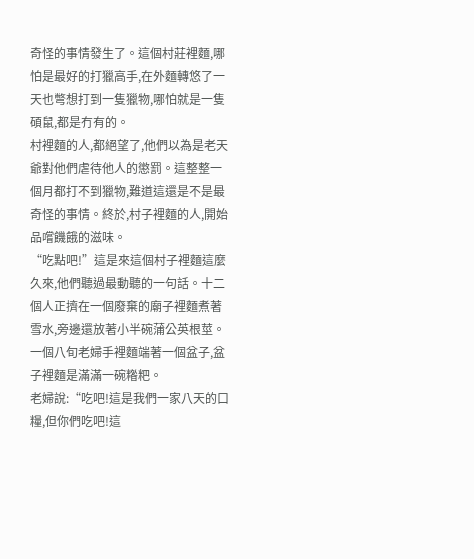奇怪的事情發生了。這個村莊裡麵,哪怕是最好的打獵高手,在外麵轉悠了一天也彆想打到一隻獵物,哪怕就是一隻碩鼠,都是冇有的。
村裡麵的人,都絕望了,他們以為是老天爺對他們虐待他人的懲罰。這整整一個月都打不到獵物,難道這還是不是最奇怪的事情。終於,村子裡麵的人,開始品嚐饑餓的滋味。
“吃點吧!”這是來這個村子裡麵這麼久來,他們聽過最動聽的一句話。十二個人正擠在一個廢棄的廟子裡麵煮著雪水,旁邊還放著小半碗蒲公英根莖。一個八旬老婦手裡麵端著一個盆子,盆子裡麵是滿滿一碗糌粑。
老婦說:“吃吧!這是我們一家八天的口糧,但你們吃吧!這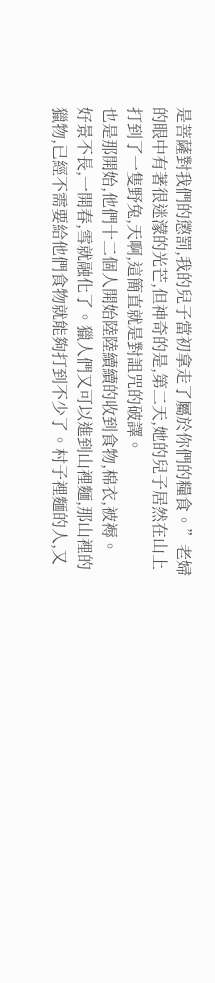是菩薩對我們的懲罰,我的兒子當初拿走了屬於你們的糧食。”老婦的眼中有著很迷濛的光芒,但神奇的是,第二天,她的兒子居然在山上打到了一隻野兔,天啊,這簡直就是對詛咒的破譯。
也是那開始,他們十二個人開始陸陸續續的收到食物,棉衣,被褥。
好景不長,一開春,雪就融化了。獵人們又可以進到山裡麵,那山裡的獵物,已經不需要給他們食物就能夠打到不少了。村子裡麵的人,又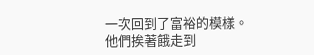一次回到了富裕的模樣。
他們挨著餓走到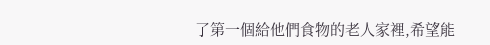了第一個給他們食物的老人家裡,希望能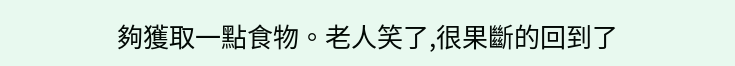夠獲取一點食物。老人笑了,很果斷的回到了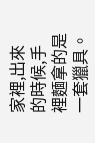家裡,出來的時候,手裡麵拿的是一套獵具。